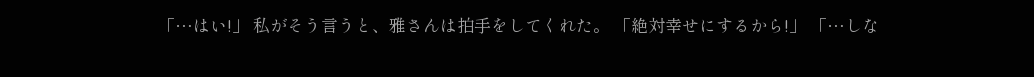「…はい!」 私がそう言うと、雅さんは拍手をしてくれた。 「絶対幸せにするから!」 「…しな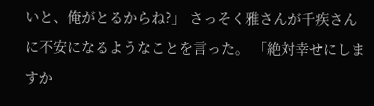いと、俺がとるからね?」 さっそく雅さんが千疾さんに不安になるようなことを言った。 「絶対幸せにしますか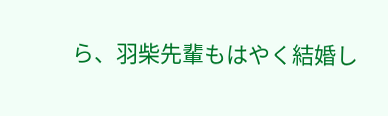ら、羽柴先輩もはやく結婚し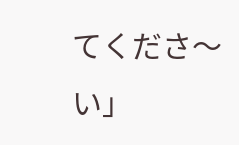てくださ〜い」